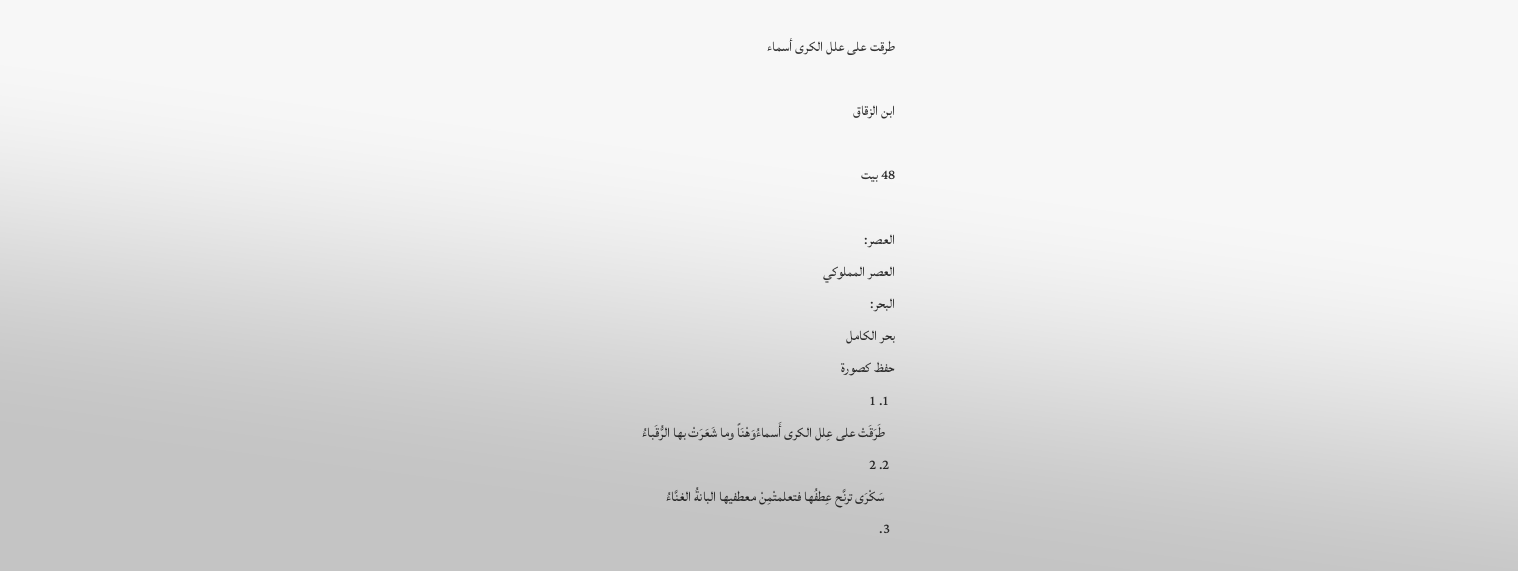طرقت على علل الكرى أسماء

ابن الزقاق

48 بيت

العصر:
العصر المملوكي
البحر:
بحر الكامل
حفظ كصورة
  1. 1
    طَرَقَتْ على عِلل الكرى أَسماءُوَهْنَاً وما شَعَرَتْ بها الرُّقَباءُ
  2. 2
    سَكْرَى ترنَّح عِطفُها فتعلمتْمِنْ معطفيها البانةُ الغنَّاءُ
  3.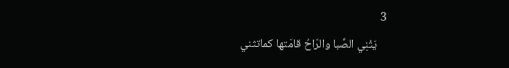3
    يَثْنِي الصِّبا والرّاحُ قامَتها كماتثني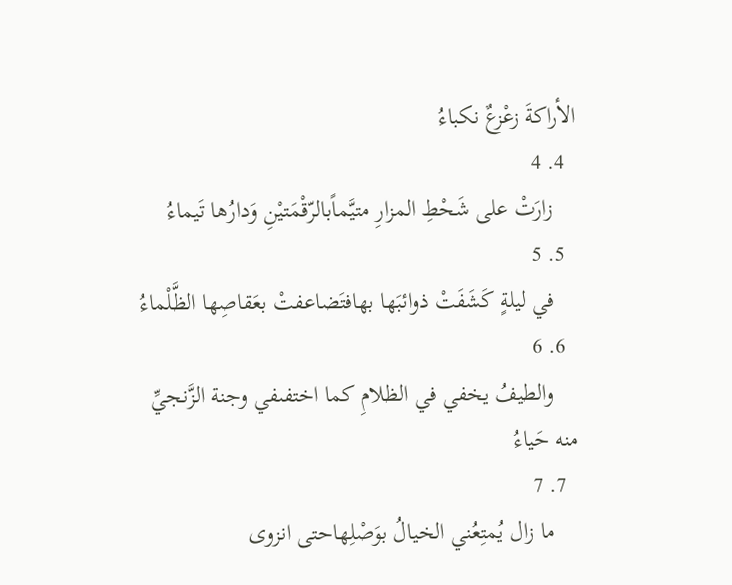الأراكةَ زعْزعٌ نكباءُ
  4. 4
    زارَتْ على شَحْطِ المزارِ متيَّماًبالرّقْمَتيْنِ وَدارُها تَيماءُ
  5. 5
    في ليلةٍ كَشَفَتْ ذوائبَها بهافتَضاعفتْ بعَقاصِها الظَّلْماءُ
  6. 6
    والطيفُ يخفي في الظلامِ كما اختفىفي وجنة الزَّنجيِّ منه حَياءُ
  7. 7
    ما زال يُمتِعُني الخيالُ بوَصْلِهاحتى انزوى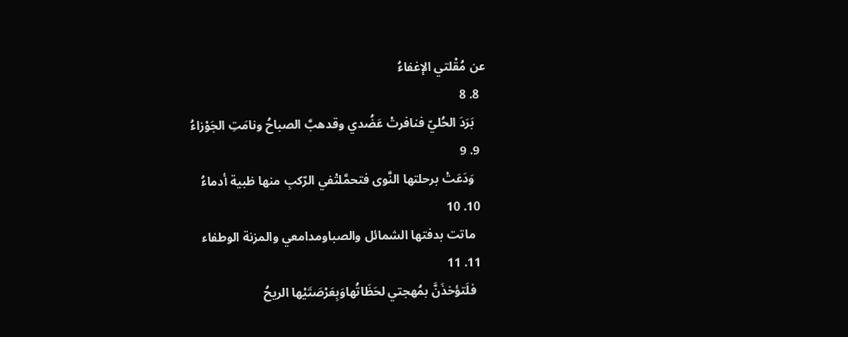عن مُقْلتي الإغفاءُ
  8. 8
    بَرَدَ الحُليّ فنافرتْ عَضُدي وقدهبَّ الصباحُ ونامَتِ الجَوْزاءُ
  9. 9
    وَدَعَتْ برحلتها النَّوى فتحمَّلتْفي الرّكبِ منها ظبية أدماءُ
  10. 10
    ماتت بدفتها الشمائل والصباومدامعي والمزنة الوطفاء
  11. 11
    فلَتؤخذَنَّ بمُهجتي لحَظَاتُهاوَبِعَرْصَتَيْها الريحُ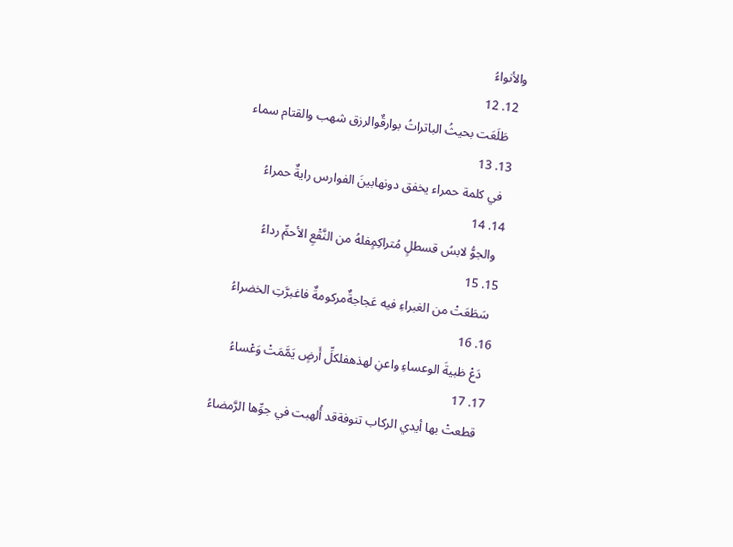والأنواءُ
  12. 12
    طَلَعَت بحيثُ الباتراتُ بوارقٌوالرزق شهب والقتام سماء
  13. 13
    في كلمة حمراء يخفق دونهابينَ الفوارس رايةٌ حمراءُ
  14. 14
    والجوُّ لابسُ قسطلٍ مُتراكِمٍفلهُ من النَّقْعِ الأحمِّ رداءُ
  15. 15
    سَطَعَتْ من الغبراءِ فيه عَجاجةٌمركومةٌ فاغبرَّتِ الخضراءُ
  16. 16
    دَعْ ظبيةَ الوعساءِ واعنِ لهذهفلكلِّ أَرضٍ يَمَّمَتْ وَعْساءُ
  17. 17
    قطعتْ بها أيدي الركاب تنوفةقد أُلهبت في جوِّها الرَّمضاءُ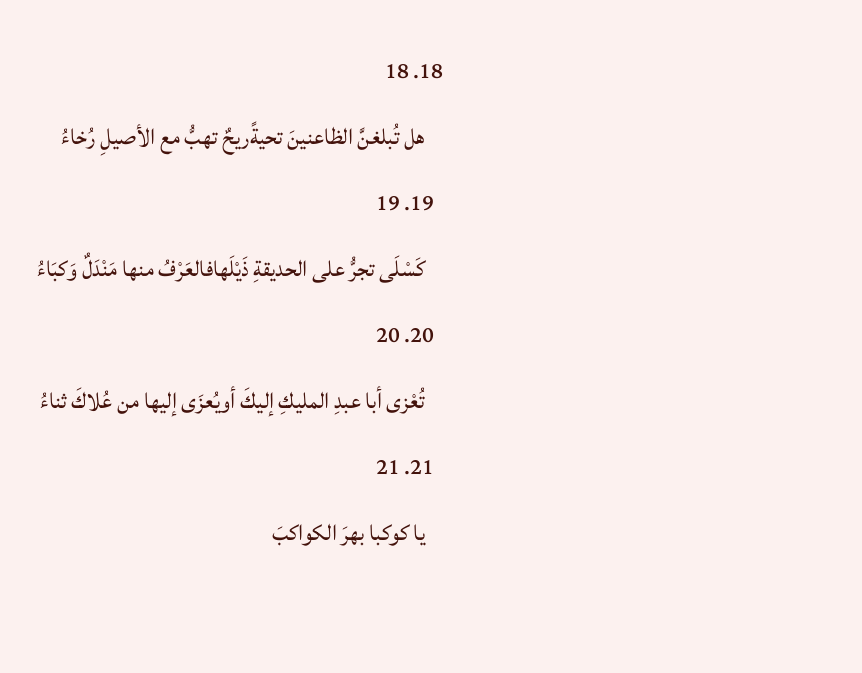18. 18
    هل تُبلغنَّ الظاعنينَ تحيةًريحٌ تهبُّ مع الأصيلِ رُخاءُ
  19. 19
    كَسْلَى تجرُّ على الحديقةِ ذَيْلَهافالعَرْفُ منها مَنْدَلٌ وَكبَاءُ
  20. 20
    تُعْزى أبا عبدِ المليكِ إليكَ أويُعزَى إليها من عُلاكَ ثناءُ
  21. 21
    يا كوكبا بهرَ الكواكبَ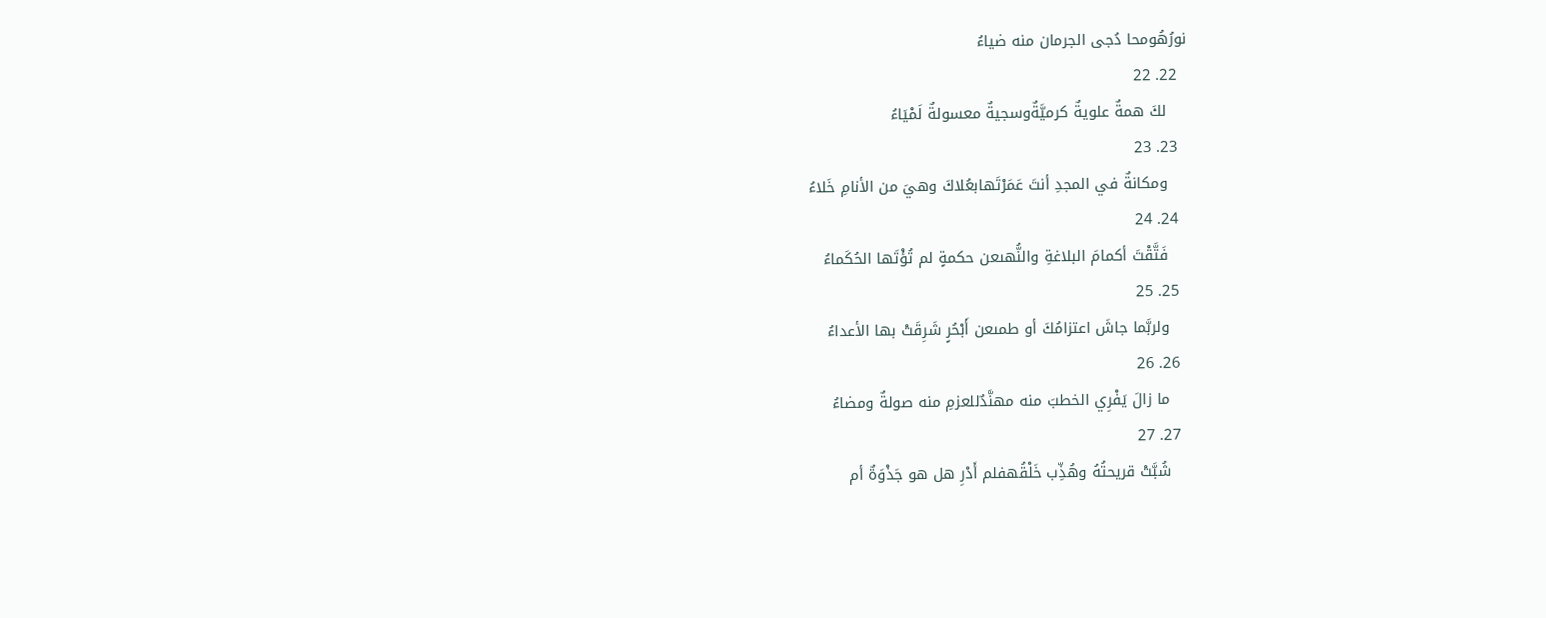نورُهُومحا دُجى الجرمان منه ضياءُ
  22. 22
    لكَ همةٌ علويةٌ كرميَّةٌوسجيةٌ معسولةٌ لَمْيَاءُ
  23. 23
    ومكانةٌ في المجدِ أنتَ عَمَرْتَهابعُلاكَ وهيَ من الأنامِ خَلاءُ
  24. 24
    فَتَّقْتَ أكمامَ البلاغةِ والنُّهىعن حكمةٍ لم تُؤْتَها الحُكَماءُ
  25. 25
    ولربَّما جاشَ اعتزامُكَ أو طمىعن أَبْحُرٍ شَرِقَتْ بها الأعداءُ
  26. 26
    ما زالَ يَفْرِي الخطبَ منه مهنَّدٌللعزمِ منه صولةٌ ومضاءُ
  27. 27
    شُبَّتْ قريحتُهُ وهُذِّب خَلْقُهفلم أَدْرِ هل هو جَذْوَةٌ أم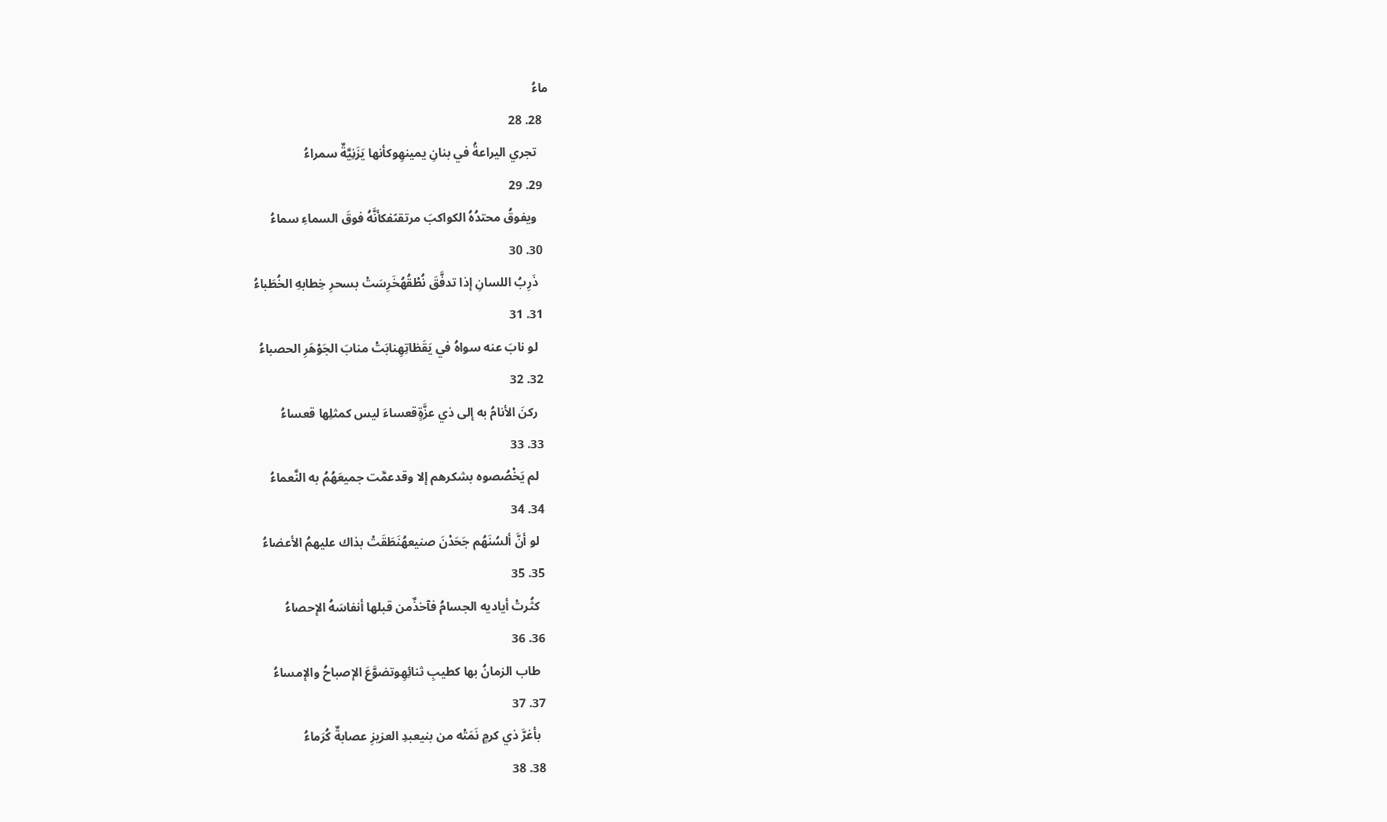ماءُ
  28. 28
    تجري اليراعةُ في بنانِ يمينهِوكأنها يَزَنِيَّةٌ سمراءُ
  29. 29
    ويفوقُ محتدُهُ الكواكبَ مرتقىًفكأنَّهُ فوقَ السماءِ سماءُ
  30. 30
    ذَرِبُ اللسانِ إذا تدفَّقَ نُطْقُهُخَرِسَتْ بسحرِ خِطابهِ الخُطَباءُ
  31. 31
    لو نابَ عنه سواهُ في يَقَظاتِهِنابَتْ منابَ الجَوْهَرِ الحصباءُ
  32. 32
    ركنَ الأنامُ به إلى ذي عزَّةٍقعساءَ ليس كمثلِها قعساءُ
  33. 33
    لم يَخْصُصوه بشكرهم إلا وقدعمَّت جميعَهُمُ به النَّعماءُ
  34. 34
    لو أنَّ ألسُنَهُم جَحَدْنَ صنيعهُنَطَقَتْ بذاك عليهمُ الأعضاءُ
  35. 35
    كثُرتْ أياديه الجسامُ فآخذٌمن قبلها أنفاسَهُ الإحصاءُ
  36. 36
    طاب الزمانُ بها كطيبِ ثنائِهِوتضوَّعَ الإصباحُ والإمساءُ
  37. 37
    بأغرَّ ذي كرمٍ نَمَتْه من بنيعبدِ العزيزِ عصابةٌ كُرَماءُ
  38. 38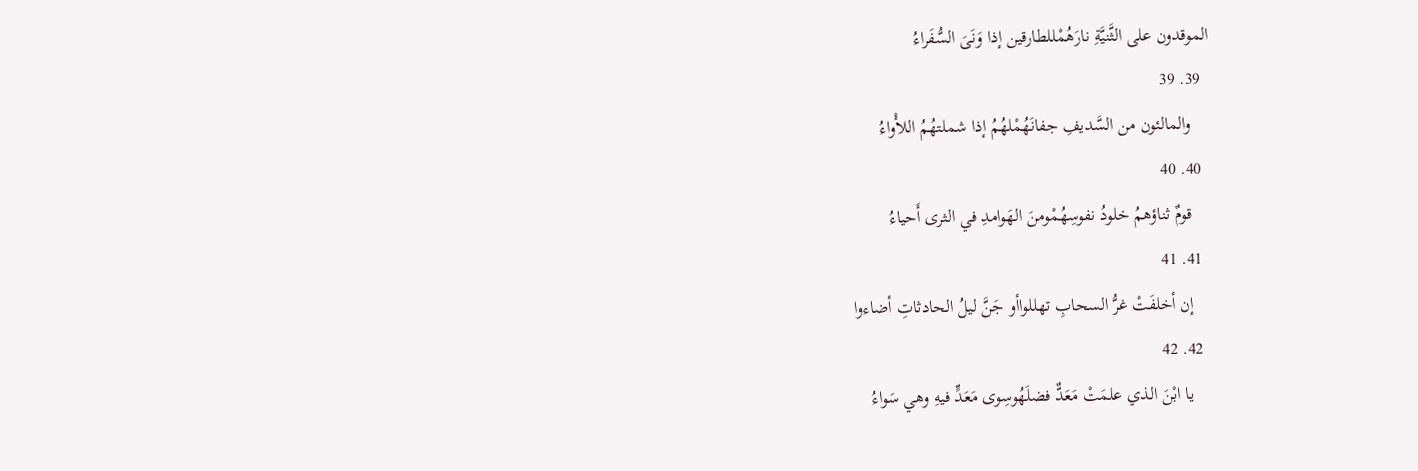الموقدون على الثَّنيَّةِ نارَهُمْللطارقين إذا وَنَىَ السُّفَراءُ
  39. 39
    والمالئون من السَّديفِ جفانَهُمْلهُمُ إذا شملتهُمُ اللأْواءُ
  40. 40
    قومٌ ثناؤهمُ خلودُ نفوسِهُمْومنَ الهَوامدِ في الثرى أَحياءُ
  41. 41
    إن أخلفَتْ غرُّ السحابِ تهللواأو جَنَّ ليلُ الحادثاتِ أضاءوا
  42. 42
    يا ابْنَ الذي علمَتْ مَعَدٌّ فضلَهُوسِوى مَعَدٍّ فيهِ وهي سَواءُ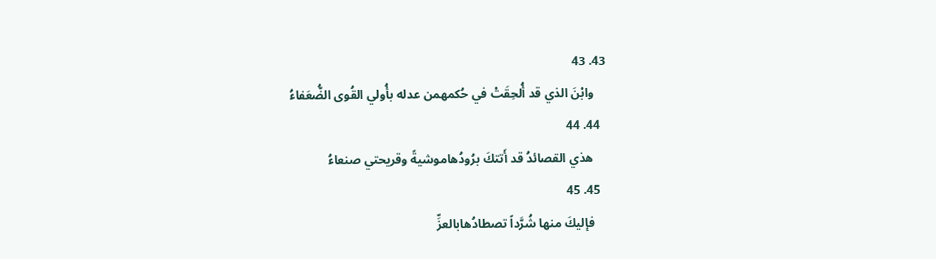43. 43
    وابْنَ الذي قد أُلحِقَتْ في حُكمهمن عدله بأُولي القُوى الضُّعَفاءُ
  44. 44
    هذي القصائدُ قد أَتتكَ برُودُهاموشيةً وقريحتي صنعاءُ
  45. 45
    فإليكَ منها شُرَّداً تصطادُهابالعزِّ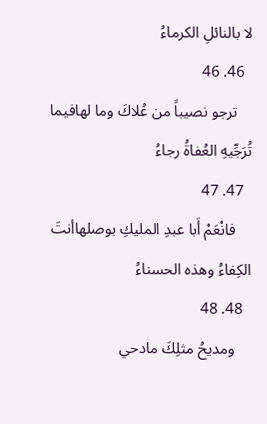لا بالنائلِ الكرماءُ
  46. 46
    ترجو نصيباً من عُلاكَ وما لهافيما تُرَجِّيهِ العُفاةُ رجاءُ
  47. 47
    فانْعَمْ أَبا عبدِ المليكِ بوصلهاأنتَ الكِفاءُ وهذه الحسناءُ
  48. 48
    ومديحُ مثلِكَ مادحي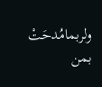ولربمامُدحَتْ بمن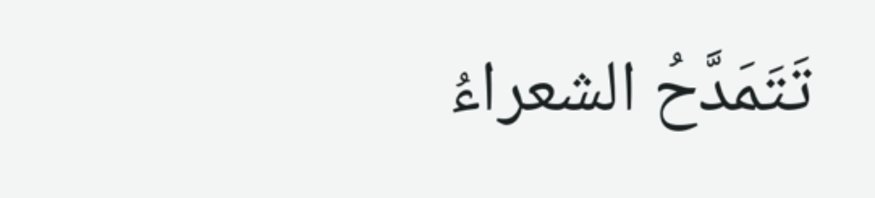تَتَمَدَّحُ الشعراءُ